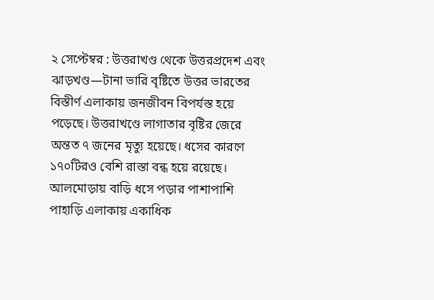২ সেপ্টেম্বর : উত্তরাখণ্ড থেকে উত্তরপ্রদেশ এবং ঝাড়খণ্ড—টানা ভারি বৃষ্টিতে উত্তর ভারতের বিস্তীর্ণ এলাকায় জনজীবন বিপর্যস্ত হয়ে পড়েছে। উত্তরাখণ্ডে লাগাতার বৃষ্টির জেরে অন্তত ৭ জনের মৃত্যু হয়েছে। ধসের কারণে ১৭০টিরও বেশি রাস্তা বন্ধ হয়ে রয়েছে। আলমোড়ায় বাড়ি ধসে পড়ার পাশাপাশি পাহাড়ি এলাকায় একাধিক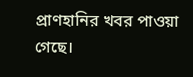প্রাণহানির খবর পাওয়া গেছে।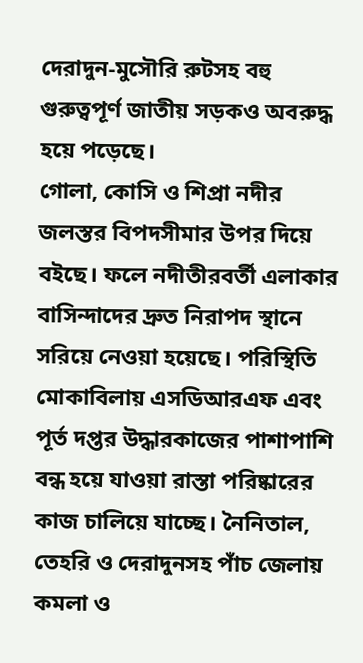দেরাদুন-মুসৌরি রুটসহ বহু গুরুত্বপূর্ণ জাতীয় সড়কও অবরুদ্ধ হয়ে পড়েছে।
গোলা, কোসি ও শিপ্রা নদীর জলস্তর বিপদসীমার উপর দিয়ে বইছে। ফলে নদীতীরবর্তী এলাকার বাসিন্দাদের দ্রুত নিরাপদ স্থানে সরিয়ে নেওয়া হয়েছে। পরিস্থিতি মোকাবিলায় এসডিআরএফ এবং পূর্ত দপ্তর উদ্ধারকাজের পাশাপাশি বন্ধ হয়ে যাওয়া রাস্তা পরিষ্কারের কাজ চালিয়ে যাচ্ছে। নৈনিতাল, তেহরি ও দেরাদুনসহ পাঁচ জেলায় কমলা ও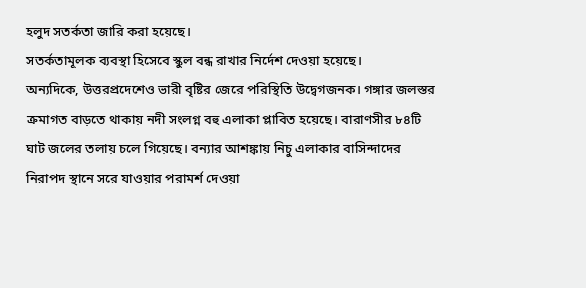হলুদ সতর্কতা জারি করা হয়েছে।
সতর্কতামূলক ব্যবস্থা হিসেবে স্কুল বন্ধ রাখার নির্দেশ দেওয়া হয়েছে।
অন্যদিকে, উত্তরপ্রদেশেও ভারী বৃষ্টির জেরে পরিস্থিতি উদ্বেগজনক। গঙ্গার জলস্তর ক্রমাগত বাড়তে থাকায় নদী সংলগ্ন বহু এলাকা প্লাবিত হয়েছে। বারাণসীর ৮৪টি ঘাট জলের তলায় চলে গিয়েছে। বন্যার আশঙ্কায় নিচু এলাকার বাসিন্দাদের নিরাপদ স্থানে সরে যাওয়ার পরামর্শ দেওয়া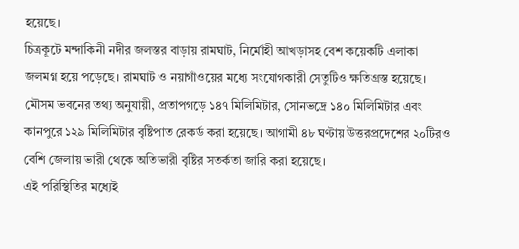হয়েছে।
চিত্রকূটে মন্দাকিনী নদীর জলস্তর বাড়ায় রামঘাট, নির্মোহী আখড়াসহ বেশ কয়েকটি এলাকা জলমগ্ন হয়ে পড়েছে। রামঘাট ও নয়াগাঁওয়ের মধ্যে সংযোগকারী সেতুটিও ক্ষতিগ্রস্ত হয়েছে। মৌসম ভবনের তথ্য অনুযায়ী, প্রতাপগড়ে ১৪৭ মিলিমিটার, সোনভদ্রে ১৪০ মিলিমিটার এবং কানপুরে ১২৯ মিলিমিটার বৃষ্টিপাত রেকর্ড করা হয়েছে। আগামী ৪৮ ঘণ্টায় উত্তরপ্রদেশের ২০টিরও বেশি জেলায় ভারী থেকে অতিভারী বৃষ্টির সতর্কতা জারি করা হয়েছে।
এই পরিস্থিতির মধ্যেই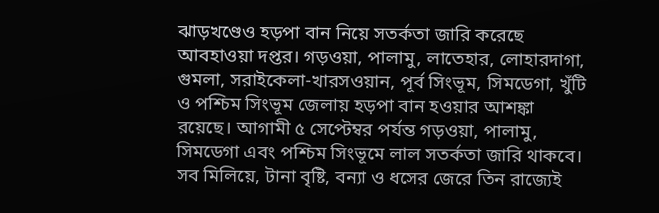ঝাড়খণ্ডেও হড়পা বান নিয়ে সতর্কতা জারি করেছে আবহাওয়া দপ্তর। গড়ওয়া, পালামু, লাতেহার, লোহারদাগা, গুমলা, সরাইকেলা-খারসওয়ান, পূর্ব সিংভূম, সিমডেগা, খুঁটি ও পশ্চিম সিংভূম জেলায় হড়পা বান হওয়ার আশঙ্কা রয়েছে। আগামী ৫ সেপ্টেম্বর পর্যন্ত গড়ওয়া, পালামু, সিমডেগা এবং পশ্চিম সিংভূমে লাল সতর্কতা জারি থাকবে।
সব মিলিয়ে, টানা বৃষ্টি, বন্যা ও ধসের জেরে তিন রাজ্যেই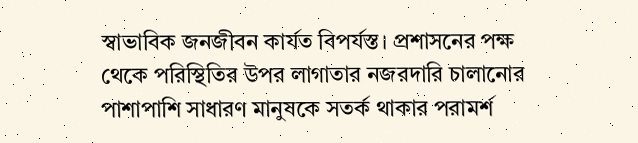স্বাভাবিক জনজীবন কার্যত বিপর্যস্ত। প্রশাসনের পক্ষ থেকে পরিস্থিতির উপর লাগাতার নজরদারি চালানোর পাশাপাশি সাধারণ মানুষকে সতর্ক থাকার পরামর্শ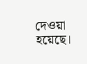দেওয়া হয়েছে।